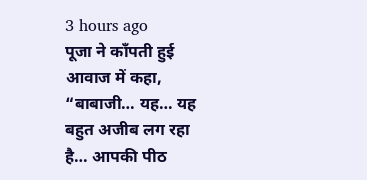3 hours ago
पूजा ने काँपती हुई आवाज में कहा,
“बाबाजी… यह… यह बहुत अजीब लग रहा है… आपकी पीठ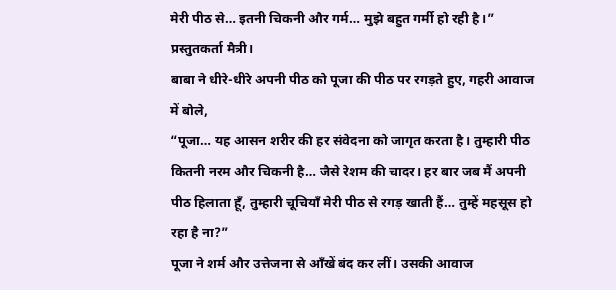मेरी पीठ से… इतनी चिकनी और गर्म… मुझे बहुत गर्मी हो रही है।” प्रस्तुतकर्ता मैत्री।
बाबा ने धीरे-धीरे अपनी पीठ को पूजा की पीठ पर रगड़ते हुए, गहरी आवाज में बोले,
“पूजा… यह आसन शरीर की हर संवेदना को जागृत करता है। तुम्हारी पीठ कितनी नरम और चिकनी है… जैसे रेशम की चादर। हर बार जब मैं अपनी पीठ हिलाता हूँ, तुम्हारी चूचियाँ मेरी पीठ से रगड़ खाती हैं… तुम्हें महसूस हो रहा है ना?”
पूजा ने शर्म और उत्तेजना से आँखें बंद कर लीं। उसकी आवाज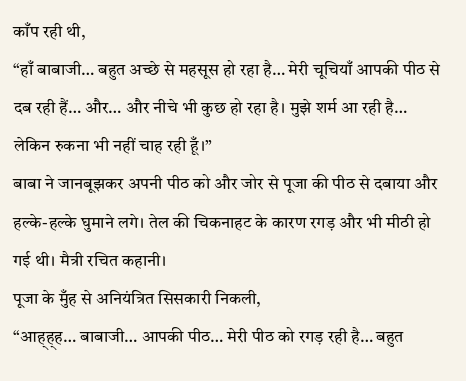काँप रही थी,
“हाँ बाबाजी… बहुत अच्छे से महसूस हो रहा है… मेरी चूचियाँ आपकी पीठ से दब रही हैं… और… और नीचे भी कुछ हो रहा है। मुझे शर्म आ रही है… लेकिन रुकना भी नहीं चाह रही हूँ।”
बाबा ने जानबूझकर अपनी पीठ को और जोर से पूजा की पीठ से दबाया और हल्के-हल्के घुमाने लगे। तेल की चिकनाहट के कारण रगड़ और भी मीठी हो गई थी। मैत्री रचित कहानी।
पूजा के मुँह से अनियंत्रित सिसकारी निकली,
“आह्ह्ह… बाबाजी… आपकी पीठ… मेरी पीठ को रगड़ रही है… बहुत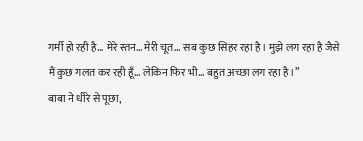गर्मी हो रही है… मेरे स्तन… मेरी चूत… सब कुछ सिहर रहा है। मुझे लग रहा है जैसे मैं कुछ गलत कर रही हूँ… लेकिन फिर भी… बहुत अच्छा लग रहा है।”
बाबा ने धीरे से पूछा,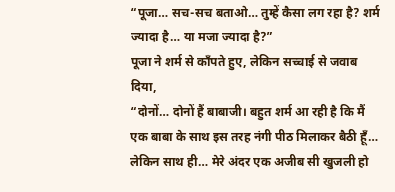“पूजा… सच-सच बताओ… तुम्हें कैसा लग रहा है? शर्म ज्यादा है… या मजा ज्यादा है?”
पूजा ने शर्म से काँपते हुए, लेकिन सच्चाई से जवाब दिया,
“दोनों… दोनों हैं बाबाजी। बहुत शर्म आ रही है कि मैं एक बाबा के साथ इस तरह नंगी पीठ मिलाकर बैठी हूँ… लेकिन साथ ही… मेरे अंदर एक अजीब सी खुजली हो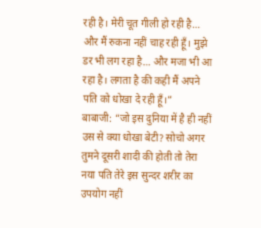रही है। मेरी चूत गीली हो रही है… और मैं रुकना नहीं चाह रही हूँ। मुझे डर भी लग रहा है… और मजा भी आ रहा है। लगता है की कही मैं अपने पति को धोखा दे रही हूँ।”
बाबाजी: “जो इस दुनिया में है ही नहीं उस से क्या धोखा बेटी? सोचो अगर तुमने दूसरी शादी की होती तो तेरा नया पति तेरे इस सुन्दर शरीर का उपयोग नहीं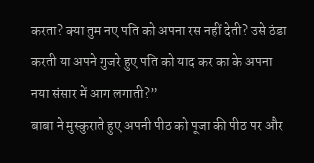करता? क्या तुम नए पति को अपना रस नहीं देती? उसे ठंडा करती या अपने गुजरे हुए पति को याद कर का के अपना नया संसार में आग लगाती?”
बाबा ने मुस्कुराते हुए अपनी पीठ को पूजा की पीठ पर और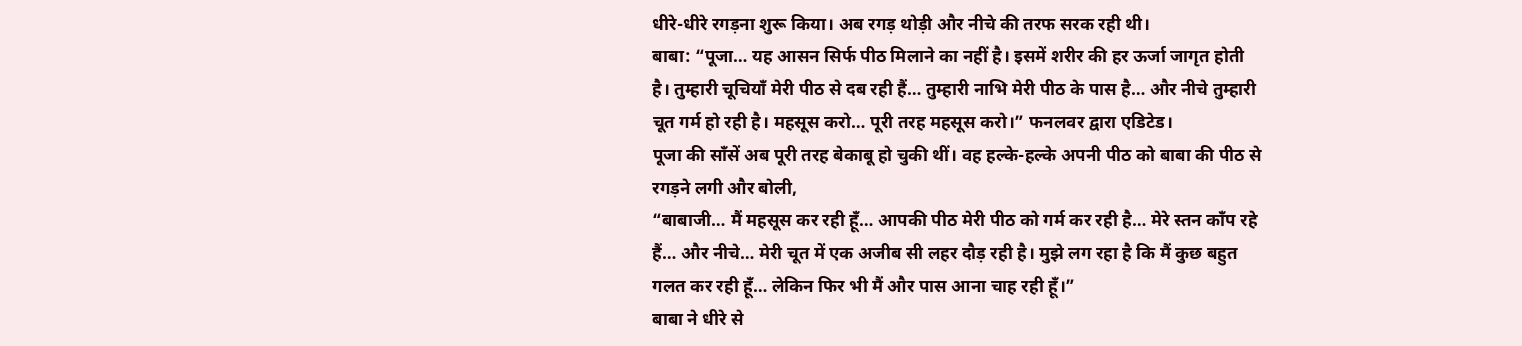धीरे-धीरे रगड़ना शुरू किया। अब रगड़ थोड़ी और नीचे की तरफ सरक रही थी।
बाबा: “पूजा… यह आसन सिर्फ पीठ मिलाने का नहीं है। इसमें शरीर की हर ऊर्जा जागृत होती है। तुम्हारी चूचियाँ मेरी पीठ से दब रही हैं… तुम्हारी नाभि मेरी पीठ के पास है… और नीचे तुम्हारी चूत गर्म हो रही है। महसूस करो… पूरी तरह महसूस करो।” फनलवर द्वारा एडिटेड।
पूजा की साँसें अब पूरी तरह बेकाबू हो चुकी थीं। वह हल्के-हल्के अपनी पीठ को बाबा की पीठ से रगड़ने लगी और बोली,
“बाबाजी… मैं महसूस कर रही हूँ… आपकी पीठ मेरी पीठ को गर्म कर रही है… मेरे स्तन काँप रहे हैं… और नीचे… मेरी चूत में एक अजीब सी लहर दौड़ रही है। मुझे लग रहा है कि मैं कुछ बहुत गलत कर रही हूँ… लेकिन फिर भी मैं और पास आना चाह रही हूँ।”
बाबा ने धीरे से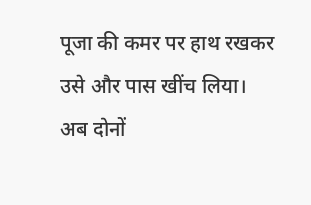पूजा की कमर पर हाथ रखकर उसे और पास खींच लिया। अब दोनों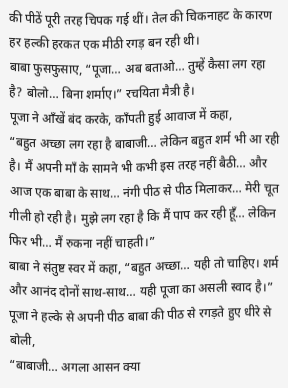की पीठें पूरी तरह चिपक गई थीं। तेल की चिकनाहट के कारण हर हल्की हरकत एक मीठी रगड़ बन रही थी।
बाबा फुसफुसाए, “पूजा… अब बताओ… तुम्हें कैसा लग रहा है? बोलो… बिना शर्माए।” रचयिता मैत्री है।
पूजा ने आँखें बंद करके, काँपती हुई आवाज में कहा,
“बहुत अच्छा लग रहा है बाबाजी… लेकिन बहुत शर्म भी आ रही है। मैं अपनी माँ के सामने भी कभी इस तरह नहीं बैठी… और आज एक बाबा के साथ… नंगी पीठ से पीठ मिलाकर… मेरी चूत गीली हो रही है। मुझे लग रहा है कि मैं पाप कर रही हूँ… लेकिन फिर भी… मैं रुकना नहीं चाहती।”
बाबा ने संतुष्ट स्वर में कहा, “बहुत अच्छा… यही तो चाहिए। शर्म और आनंद दोनों साथ-साथ… यही पूजा का असली स्वाद है।”
पूजा ने हल्के से अपनी पीठ बाबा की पीठ से रगड़ते हुए धीरे से बोली,
“बाबाजी… अगला आसन क्या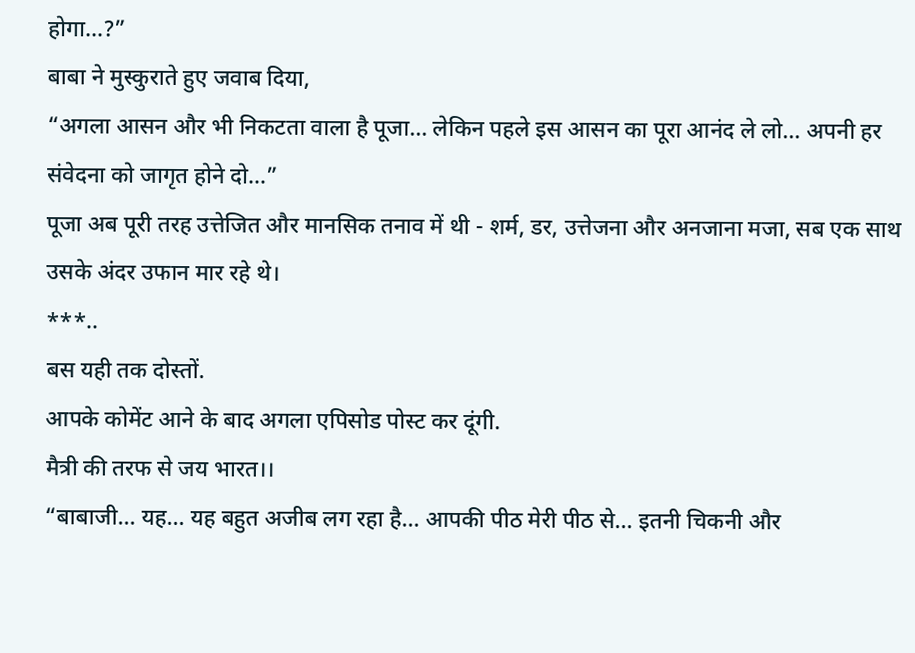होगा…?”
बाबा ने मुस्कुराते हुए जवाब दिया,
“अगला आसन और भी निकटता वाला है पूजा… लेकिन पहले इस आसन का पूरा आनंद ले लो… अपनी हर संवेदना को जागृत होने दो…”
पूजा अब पूरी तरह उत्तेजित और मानसिक तनाव में थी - शर्म, डर, उत्तेजना और अनजाना मजा, सब एक साथ उसके अंदर उफान मार रहे थे।
***..
बस यही तक दोस्तों.
आपके कोमेंट आने के बाद अगला एपिसोड पोस्ट कर दूंगी.
मैत्री की तरफ से जय भारत।।
“बाबाजी… यह… यह बहुत अजीब लग रहा है… आपकी पीठ मेरी पीठ से… इतनी चिकनी और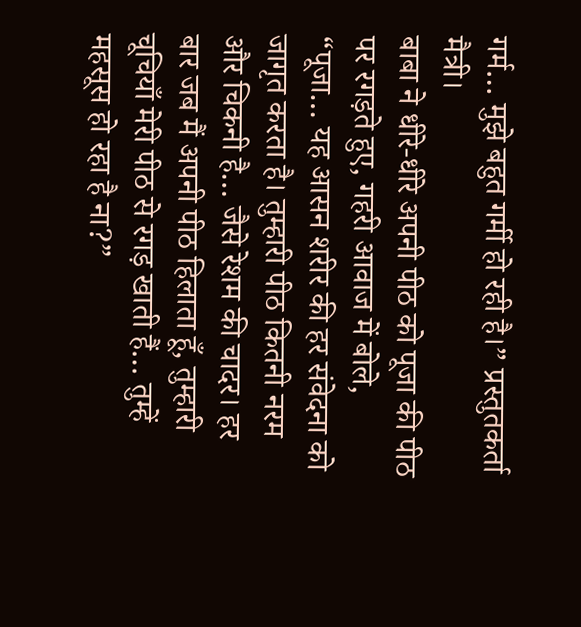गर्म… मुझे बहुत गर्मी हो रही है।” प्रस्तुतकर्ता मैत्री।
बाबा ने धीरे-धीरे अपनी पीठ को पूजा की पीठ पर रगड़ते हुए, गहरी आवाज में बोले,
“पूजा… यह आसन शरीर की हर संवेदना को जागृत करता है। तुम्हारी पीठ कितनी नरम और चिकनी है… जैसे रेशम की चादर। हर बार जब मैं अपनी पीठ हिलाता हूँ, तुम्हारी चूचियाँ मेरी पीठ से रगड़ खाती हैं… तुम्हें महसूस हो रहा है ना?”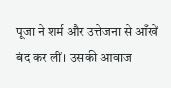पूजा ने शर्म और उत्तेजना से आँखें बंद कर लीं। उसकी आवाज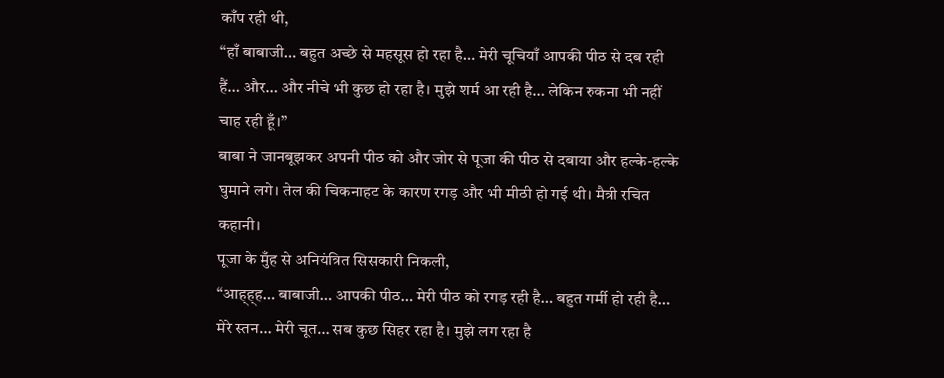काँप रही थी,
“हाँ बाबाजी… बहुत अच्छे से महसूस हो रहा है… मेरी चूचियाँ आपकी पीठ से दब रही हैं… और… और नीचे भी कुछ हो रहा है। मुझे शर्म आ रही है… लेकिन रुकना भी नहीं चाह रही हूँ।”
बाबा ने जानबूझकर अपनी पीठ को और जोर से पूजा की पीठ से दबाया और हल्के-हल्के घुमाने लगे। तेल की चिकनाहट के कारण रगड़ और भी मीठी हो गई थी। मैत्री रचित कहानी।
पूजा के मुँह से अनियंत्रित सिसकारी निकली,
“आह्ह्ह… बाबाजी… आपकी पीठ… मेरी पीठ को रगड़ रही है… बहुत गर्मी हो रही है… मेरे स्तन… मेरी चूत… सब कुछ सिहर रहा है। मुझे लग रहा है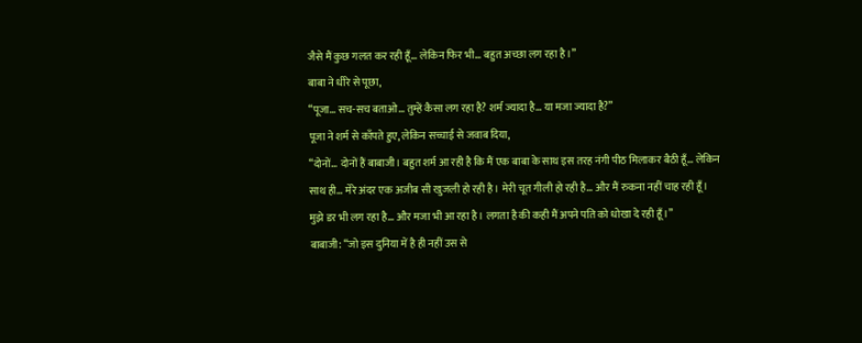जैसे मैं कुछ गलत कर रही हूँ… लेकिन फिर भी… बहुत अच्छा लग रहा है।”
बाबा ने धीरे से पूछा,
“पूजा… सच-सच बताओ… तुम्हें कैसा लग रहा है? शर्म ज्यादा है… या मजा ज्यादा है?”
पूजा ने शर्म से काँपते हुए, लेकिन सच्चाई से जवाब दिया,
“दोनों… दोनों हैं बाबाजी। बहुत शर्म आ रही है कि मैं एक बाबा के साथ इस तरह नंगी पीठ मिलाकर बैठी हूँ… लेकिन साथ ही… मेरे अंदर एक अजीब सी खुजली हो रही है। मेरी चूत गीली हो रही है… और मैं रुकना नहीं चाह रही हूँ। मुझे डर भी लग रहा है… और मजा भी आ रहा है। लगता है की कही मैं अपने पति को धोखा दे रही हूँ।”
बाबाजी: “जो इस दुनिया में है ही नहीं उस से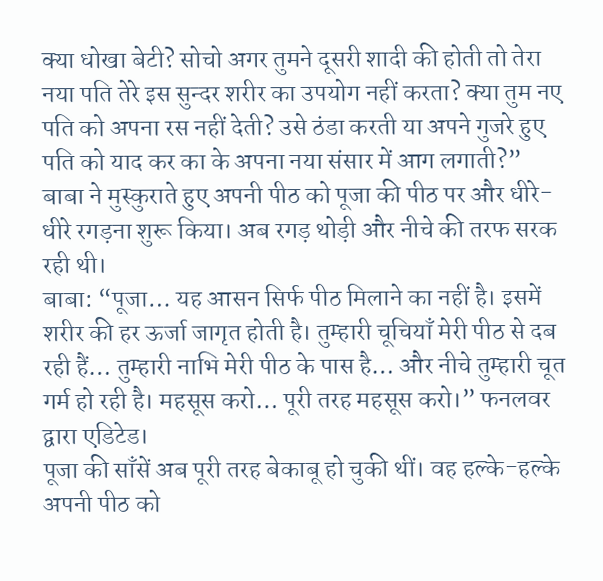क्या धोखा बेटी? सोचो अगर तुमने दूसरी शादी की होती तो तेरा नया पति तेरे इस सुन्दर शरीर का उपयोग नहीं करता? क्या तुम नए पति को अपना रस नहीं देती? उसे ठंडा करती या अपने गुजरे हुए पति को याद कर का के अपना नया संसार में आग लगाती?”
बाबा ने मुस्कुराते हुए अपनी पीठ को पूजा की पीठ पर और धीरे-धीरे रगड़ना शुरू किया। अब रगड़ थोड़ी और नीचे की तरफ सरक रही थी।
बाबा: “पूजा… यह आसन सिर्फ पीठ मिलाने का नहीं है। इसमें शरीर की हर ऊर्जा जागृत होती है। तुम्हारी चूचियाँ मेरी पीठ से दब रही हैं… तुम्हारी नाभि मेरी पीठ के पास है… और नीचे तुम्हारी चूत गर्म हो रही है। महसूस करो… पूरी तरह महसूस करो।” फनलवर द्वारा एडिटेड।
पूजा की साँसें अब पूरी तरह बेकाबू हो चुकी थीं। वह हल्के-हल्के अपनी पीठ को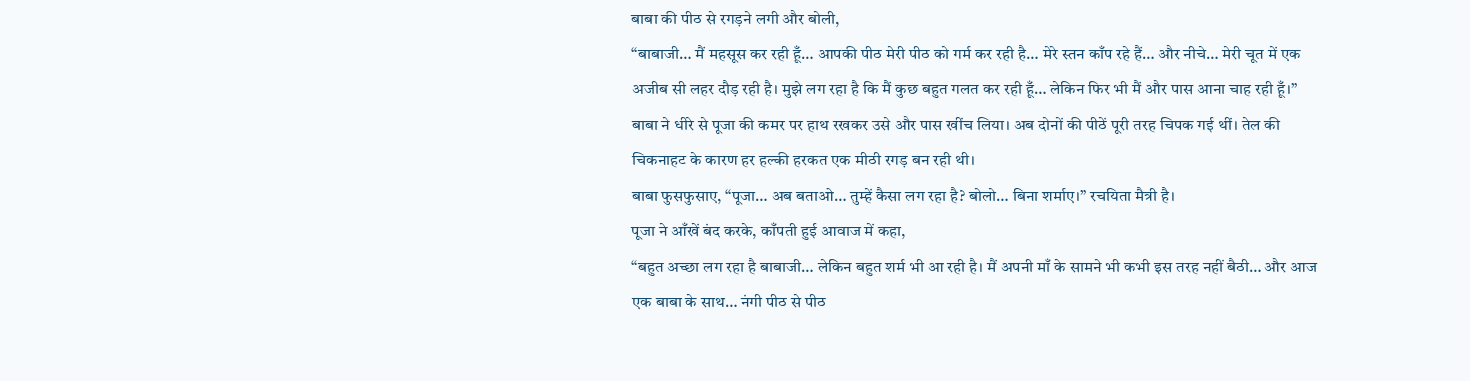बाबा की पीठ से रगड़ने लगी और बोली,
“बाबाजी… मैं महसूस कर रही हूँ… आपकी पीठ मेरी पीठ को गर्म कर रही है… मेरे स्तन काँप रहे हैं… और नीचे… मेरी चूत में एक अजीब सी लहर दौड़ रही है। मुझे लग रहा है कि मैं कुछ बहुत गलत कर रही हूँ… लेकिन फिर भी मैं और पास आना चाह रही हूँ।”
बाबा ने धीरे से पूजा की कमर पर हाथ रखकर उसे और पास खींच लिया। अब दोनों की पीठें पूरी तरह चिपक गई थीं। तेल की चिकनाहट के कारण हर हल्की हरकत एक मीठी रगड़ बन रही थी।
बाबा फुसफुसाए, “पूजा… अब बताओ… तुम्हें कैसा लग रहा है? बोलो… बिना शर्माए।” रचयिता मैत्री है।
पूजा ने आँखें बंद करके, काँपती हुई आवाज में कहा,
“बहुत अच्छा लग रहा है बाबाजी… लेकिन बहुत शर्म भी आ रही है। मैं अपनी माँ के सामने भी कभी इस तरह नहीं बैठी… और आज एक बाबा के साथ… नंगी पीठ से पीठ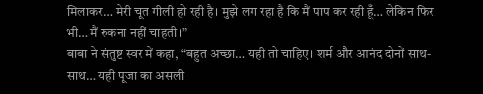मिलाकर… मेरी चूत गीली हो रही है। मुझे लग रहा है कि मैं पाप कर रही हूँ… लेकिन फिर भी… मैं रुकना नहीं चाहती।”
बाबा ने संतुष्ट स्वर में कहा, “बहुत अच्छा… यही तो चाहिए। शर्म और आनंद दोनों साथ-साथ… यही पूजा का असली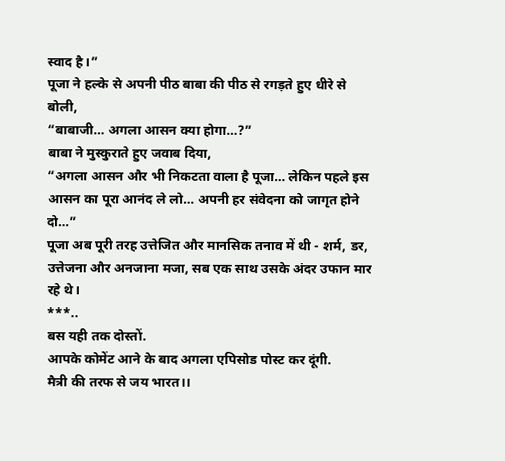स्वाद है।”
पूजा ने हल्के से अपनी पीठ बाबा की पीठ से रगड़ते हुए धीरे से बोली,
“बाबाजी… अगला आसन क्या होगा…?”
बाबा ने मुस्कुराते हुए जवाब दिया,
“अगला आसन और भी निकटता वाला है पूजा… लेकिन पहले इस आसन का पूरा आनंद ले लो… अपनी हर संवेदना को जागृत होने दो…”
पूजा अब पूरी तरह उत्तेजित और मानसिक तनाव में थी - शर्म, डर, उत्तेजना और अनजाना मजा, सब एक साथ उसके अंदर उफान मार रहे थे।
***..
बस यही तक दोस्तों.
आपके कोमेंट आने के बाद अगला एपिसोड पोस्ट कर दूंगी.
मैत्री की तरफ से जय भारत।।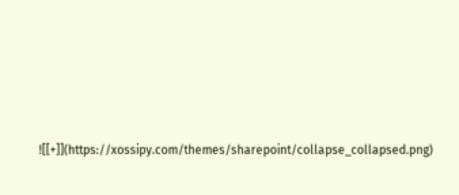![[+]](https://xossipy.com/themes/sharepoint/collapse_collapsed.png)